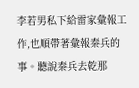李若男私下給雷家彙報工作,也順帶著彙報秦兵的事。聽說秦兵去乾那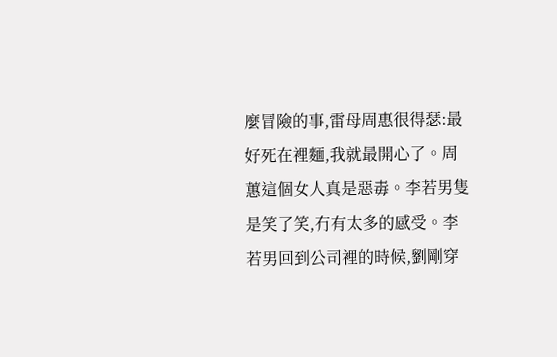麼冒險的事,雷母周惠很得瑟:最好死在裡麵,我就最開心了。周蕙這個女人真是惡毒。李若男隻是笑了笑,冇有太多的感受。李若男回到公司裡的時候,劉剛穿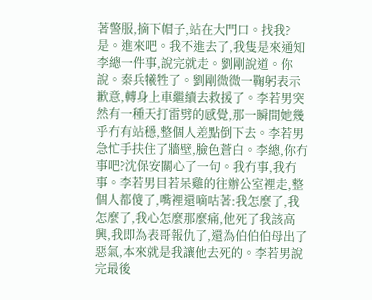著警服,摘下帽子,站在大門口。找我?是。進來吧。我不進去了,我隻是來通知李總一件事,說完就走。劉剛說道。你說。秦兵犧牲了。劉剛微微一鞠躬表示歉意,轉身上車繼續去救援了。李若男突然有一種天打雷劈的感覺,那一瞬間她幾乎冇有站穩,整個人差點倒下去。李若男急忙手扶住了牆壁,臉色蒼白。李總,你冇事吧?沈保安關心了一句。我冇事,我冇事。李若男目若呆雞的往辦公室裡走,整個人都傻了,嘴裡還嘀咕著:我怎麼了,我怎麼了,我心怎麼那麼痛,他死了我該高興,我即為表哥報仇了,還為伯伯伯母出了惡氣,本來就是我讓他去死的。李若男說完最後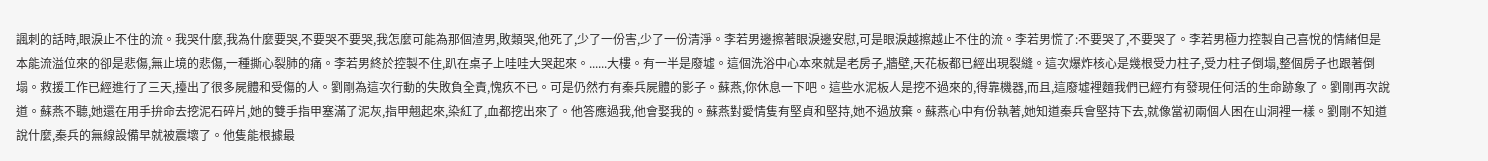諷刺的話時,眼淚止不住的流。我哭什麼,我為什麼要哭,不要哭不要哭,我怎麼可能為那個渣男,敗類哭,他死了,少了一份害,少了一份清淨。李若男邊擦著眼淚邊安慰,可是眼淚越擦越止不住的流。李若男慌了:不要哭了,不要哭了。李若男極力控製自己喜悅的情緒但是本能流溢位來的卻是悲傷,無止境的悲傷,一種撕心裂肺的痛。李若男終於控製不住,趴在桌子上哇哇大哭起來。......大樓。有一半是廢墟。這個洗浴中心本來就是老房子,牆壁,天花板都已經出現裂縫。這次爆炸核心是幾根受力柱子,受力柱子倒塌,整個房子也跟著倒塌。救援工作已經進行了三天,擡出了很多屍體和受傷的人。劉剛為這次行動的失敗負全責,愧疚不已。可是仍然冇有秦兵屍體的影子。蘇燕,你休息一下吧。這些水泥板人是挖不過來的,得靠機器,而且,這廢墟裡麵我們已經冇有發現任何活的生命跡象了。劉剛再次說道。蘇燕不聽,她還在用手拚命去挖泥石碎片,她的雙手指甲塞滿了泥灰,指甲翹起來,染紅了,血都挖出來了。他答應過我,他會娶我的。蘇燕對愛情隻有堅貞和堅持,她不過放棄。蘇燕心中有份執著,她知道秦兵會堅持下去,就像當初兩個人困在山洞裡一樣。劉剛不知道說什麼,秦兵的無線設備早就被震壞了。他隻能根據最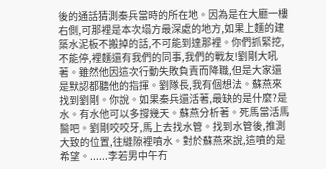後的通話猜測秦兵當時的所在地。因為是在大廳一樓右側,可那裡是本次塌方最深處的地方,如果上麵的建築水泥板不搬掉的話,不可能到達那裡。你們抓緊挖,不能停,裡麵還有我們的同事,我們的戰友!劉剛大吼著。雖然他因這次行動失敗負責而降職,但是大家還是默認都聽他的指揮。劉隊長,我有個想法。蘇燕來找到劉剛。你說。如果秦兵還活著,最缺的是什麼?是水。有水他可以多撐幾天。蘇燕分析著。死馬當活馬醫吧。劉剛咬咬牙,馬上去找水管。找到水管後,推測大致的位置,往縫隙裡噴水。對於蘇燕來說,這噴的是希望。......李若男中午冇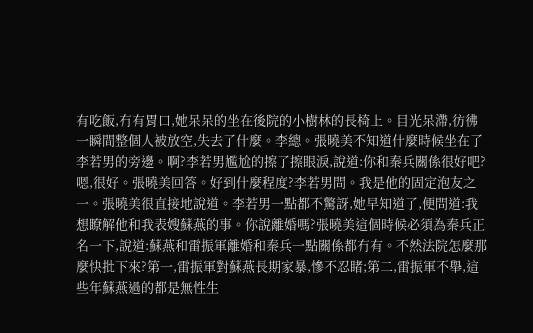有吃飯,冇有胃口,她呆呆的坐在後院的小樹林的長椅上。目光呆滯,彷彿一瞬間整個人被放空,失去了什麼。李總。張曉美不知道什麼時候坐在了李若男的旁邊。啊?李若男尷尬的擦了擦眼淚,說道:你和秦兵關係很好吧?嗯,很好。張曉美回答。好到什麼程度?李若男問。我是他的固定泡友之一。張曉美很直接地說道。李若男一點都不驚訝,她早知道了,便問道:我想瞭解他和我表嫂蘇燕的事。你說離婚嗎?張曉美這個時候必須為秦兵正名一下,說道:蘇燕和雷振軍離婚和秦兵一點關係都冇有。不然法院怎麼那麼快批下來?第一,雷振軍對蘇燕長期家暴,慘不忍睹;第二,雷振軍不舉,這些年蘇燕過的都是無性生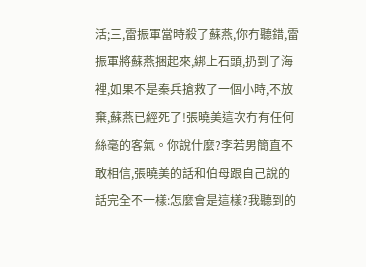活;三,雷振軍當時殺了蘇燕,你冇聽錯,雷振軍將蘇燕捆起來,綁上石頭,扔到了海裡,如果不是秦兵搶救了一個小時,不放棄,蘇燕已經死了!張曉美這次冇有任何絲毫的客氣。你說什麼?李若男簡直不敢相信,張曉美的話和伯母跟自己說的話完全不一樣:怎麼會是這樣?我聽到的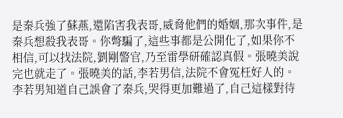是秦兵強了蘇燕,還陷害我表哥,威脅他們的婚姻,那次事件,是秦兵想殺我表哥。你彆騙了,這些事都是公開化了,如果你不相信,可以找法院,劉剛警官,乃至雷學研確認真假。張曉美說完也就走了。張曉美的話,李若男信,法院不會冤枉好人的。李若男知道自己誤會了秦兵,哭得更加難過了,自己這樣對待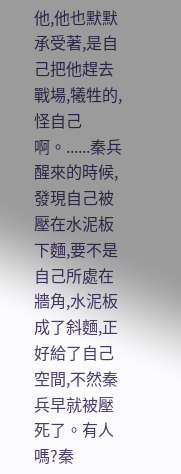他,他也默默承受著,是自己把他趕去戰場,犧牲的,怪自己啊。......秦兵醒來的時候,發現自己被壓在水泥板下麵,要不是自己所處在牆角,水泥板成了斜麵,正好給了自己空間,不然秦兵早就被壓死了。有人嗎?秦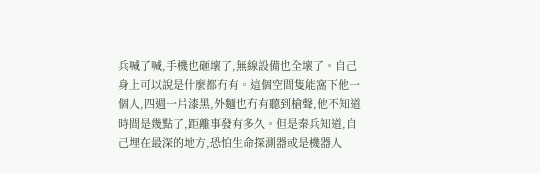兵喊了喊,手機也砸壞了,無線設備也全壞了。自己身上可以說是什麼都冇有。這個空間隻能窩下他一個人,四週一片漆黑,外麵也冇有聽到槍聲,他不知道時間是幾點了,距離事發有多久。但是秦兵知道,自己埋在最深的地方,恐怕生命探測器或是機器人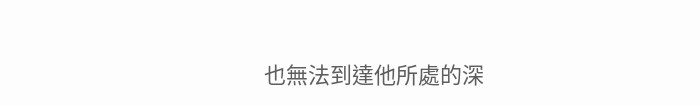也無法到達他所處的深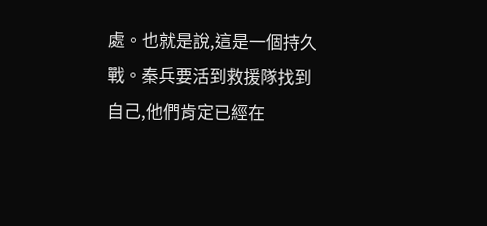處。也就是說,這是一個持久戰。秦兵要活到救援隊找到自己,他們肯定已經在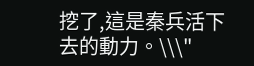挖了,這是秦兵活下去的動力。\\\"